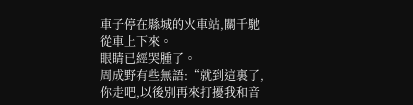車子停在縣城的火車站,關千馳從車上下來。
眼睛已經哭腫了。
周成野有些無語:“就到這裏了,你走吧,以後別再來打擾我和音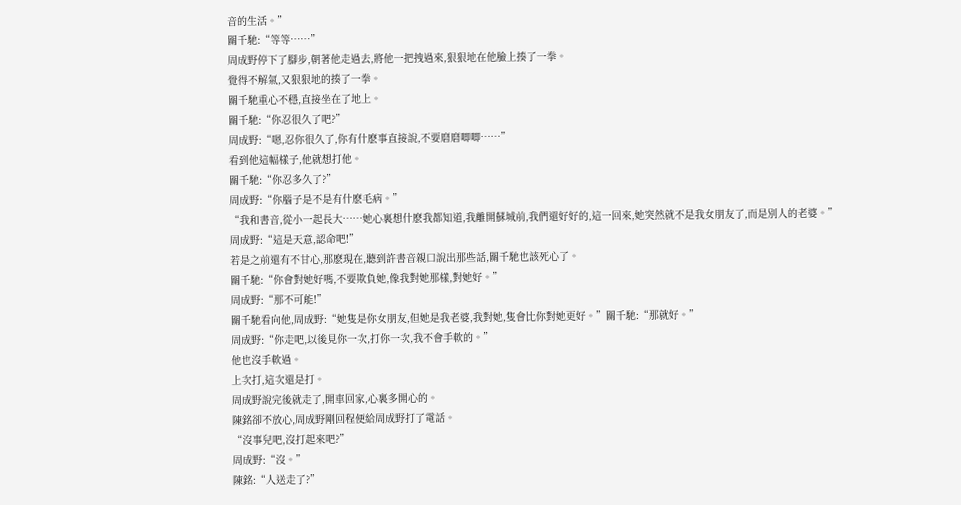音的生活。”
關千馳:“等等……”
周成野停下了腳步,朝著他走過去,將他一把拽過來,狠狠地在他臉上揍了一拳。
覺得不解氣,又狠狠地的揍了一拳。
關千馳重心不穩,直接坐在了地上。
關千馳:“你忍很久了吧?”
周成野:“嗯,忍你很久了,你有什麽事直接說,不要磨磨唧唧……”
看到他這幅樣子,他就想打他。
關千馳:“你忍多久了?”
周成野:“你腦子是不是有什麽毛病。”
“我和書音,從小一起長大……她心裏想什麽我都知道,我離開蘇城前,我們還好好的,這一回來,她突然就不是我女朋友了,而是別人的老婆。”
周成野:“這是天意,認命吧!”
若是之前還有不甘心,那麽現在,聽到許書音親口說出那些話,關千馳也該死心了。
關千馳:“你會對她好嗎,不要欺負她,像我對她那樣,對她好。”
周成野:“那不可能!”
關千馳看向他,周成野:“她隻是你女朋友,但她是我老婆,我對她,隻會比你對她更好。”關千馳:“那就好。”
周成野:“你走吧,以後見你一次,打你一次,我不會手軟的。”
他也沒手軟過。
上次打,這次還是打。
周成野說完後就走了,開車回家,心裏多開心的。
陳銘卻不放心,周成野剛回程便給周成野打了電話。
“沒事兒吧,沒打起來吧?”
周成野:“沒。”
陳銘:“人送走了?”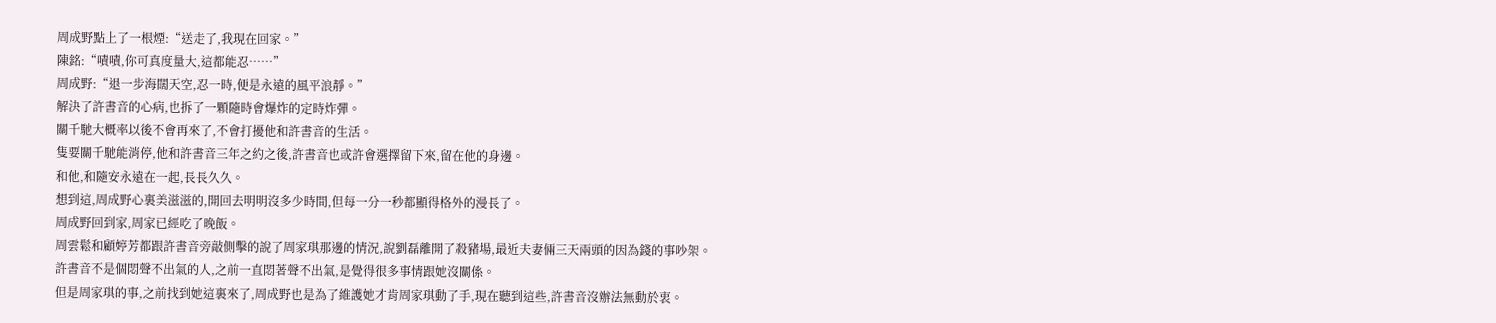周成野點上了一根煙:“送走了,我現在回家。”
陳銘:“嘖嘖,你可真度量大,這都能忍……”
周成野:“退一步海闊天空,忍一時,便是永遠的風平浪靜。”
解決了許書音的心病,也拆了一顆隨時會爆炸的定時炸彈。
關千馳大概率以後不會再來了,不會打擾他和許書音的生活。
隻要關千馳能消停,他和許書音三年之約之後,許書音也或許會選擇留下來,留在他的身邊。
和他,和隨安永遠在一起,長長久久。
想到這,周成野心裏美滋滋的,開回去明明沒多少時間,但每一分一秒都顯得格外的漫長了。
周成野回到家,周家已經吃了晚飯。
周雲鬆和顧婷芳都跟許書音旁敲側擊的說了周家琪那邊的情況,說劉磊離開了殺豬場,最近夫妻倆三天兩頭的因為錢的事吵架。
許書音不是個悶聲不出氣的人,之前一直悶著聲不出氣,是覺得很多事情跟她沒關係。
但是周家琪的事,之前找到她這裏來了,周成野也是為了維護她才肯周家琪動了手,現在聽到這些,許書音沒辦法無動於衷。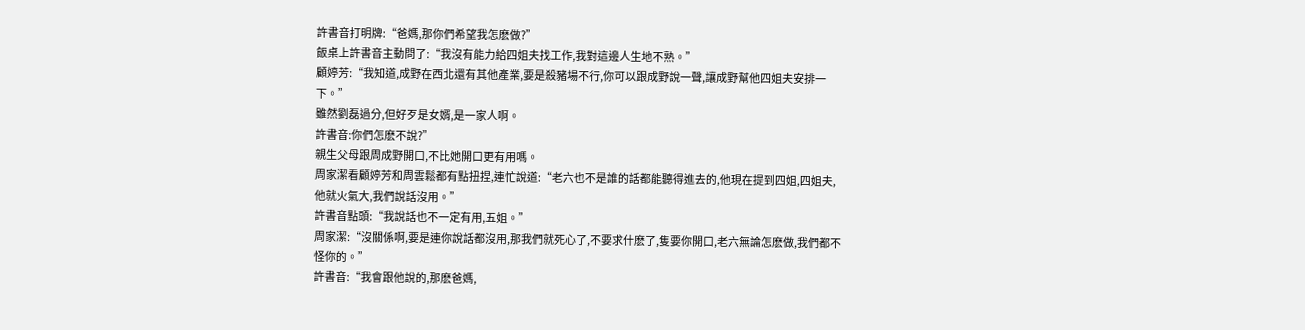許書音打明牌:“爸媽,那你們希望我怎麽做?”
飯桌上許書音主動問了:“我沒有能力給四姐夫找工作,我對這邊人生地不熟。”
顧婷芳:“我知道,成野在西北還有其他產業,要是殺豬場不行,你可以跟成野說一聲,讓成野幫他四姐夫安排一下。”
雖然劉磊過分,但好歹是女婿,是一家人啊。
許書音:你們怎麽不說?”
親生父母跟周成野開口,不比她開口更有用嗎。
周家潔看顧婷芳和周雲鬆都有點扭捏,連忙說道:“老六也不是誰的話都能聽得進去的,他現在提到四姐,四姐夫,他就火氣大,我們說話沒用。”
許書音點頭:“我說話也不一定有用,五姐。”
周家潔:“沒關係啊,要是連你說話都沒用,那我們就死心了,不要求什麽了,隻要你開口,老六無論怎麽做,我們都不怪你的。”
許書音:“我會跟他說的,那麽爸媽,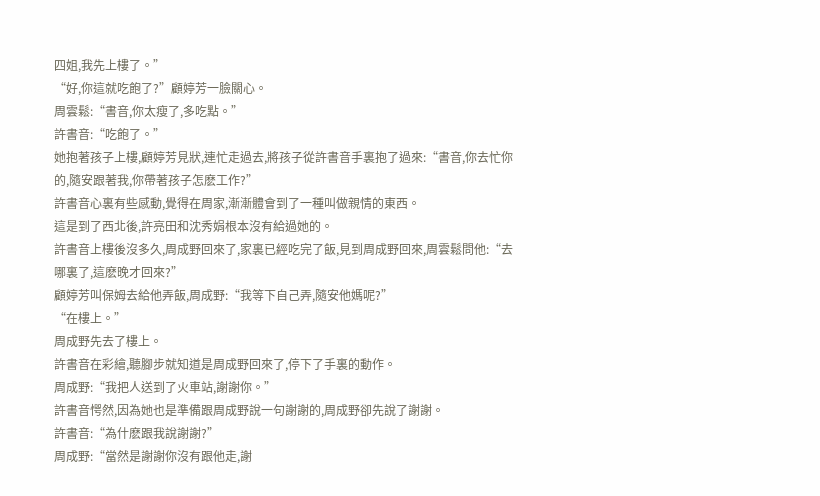四姐,我先上樓了。”
“好,你這就吃飽了?”顧婷芳一臉關心。
周雲鬆:“書音,你太瘦了,多吃點。”
許書音:“吃飽了。”
她抱著孩子上樓,顧婷芳見狀,連忙走過去,將孩子從許書音手裏抱了過來:“書音,你去忙你的,隨安跟著我,你帶著孩子怎麽工作?”
許書音心裏有些感動,覺得在周家,漸漸體會到了一種叫做親情的東西。
這是到了西北後,許亮田和沈秀娟根本沒有給過她的。
許書音上樓後沒多久,周成野回來了,家裏已經吃完了飯,見到周成野回來,周雲鬆問他:“去哪裏了,這麽晚才回來?”
顧婷芳叫保姆去給他弄飯,周成野:“我等下自己弄,隨安他媽呢?”
“在樓上。”
周成野先去了樓上。
許書音在彩繪,聽腳步就知道是周成野回來了,停下了手裏的動作。
周成野:“我把人送到了火車站,謝謝你。”
許書音愕然,因為她也是準備跟周成野說一句謝謝的,周成野卻先說了謝謝。
許書音:“為什麽跟我說謝謝?”
周成野:“當然是謝謝你沒有跟他走,謝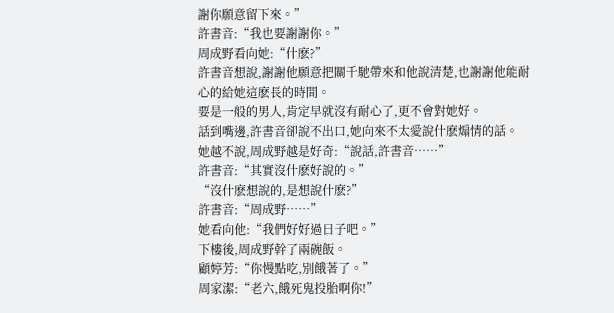謝你願意留下來。”
許書音:“我也要謝謝你。”
周成野看向她:“什麽?”
許書音想說,謝謝他願意把關千馳帶來和他說清楚,也謝謝他能耐心的給她這麽長的時間。
要是一般的男人,肯定早就沒有耐心了,更不會對她好。
話到嘴邊,許書音卻說不出口,她向來不太愛說什麽煽情的話。
她越不說,周成野越是好奇:“說話,許書音……”
許書音:“其實沒什麽好說的。”
“沒什麽想說的,是想說什麽?”
許書音:“周成野……”
她看向他:“我們好好過日子吧。”
下樓後,周成野幹了兩碗飯。
顧婷芳:“你慢點吃,別餓著了。”
周家潔:“老六,餓死鬼投胎啊你!”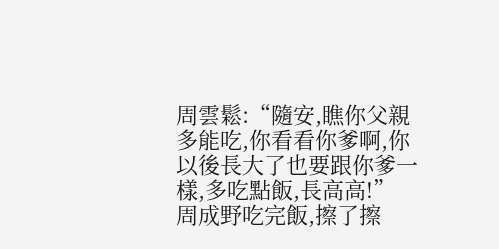周雲鬆:“隨安,瞧你父親多能吃,你看看你爹啊,你以後長大了也要跟你爹一樣,多吃點飯,長高高!”
周成野吃完飯,擦了擦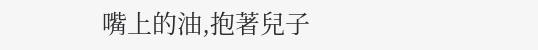嘴上的油,抱著兒子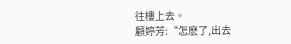往樓上去。
顧婷芳:“怎麽了,出去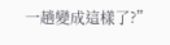一趟變成這樣了?”